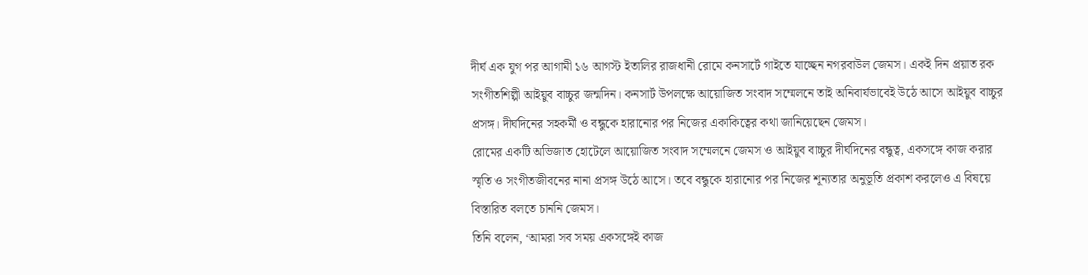দীর্ঘ এক যুগ পর আগামী ১৬ আগস্ট ইতালির রাজধানী রোমে কনসার্টে গাইতে যাচ্ছেন নগরবাউল জেমস। একই দিন প্রয়াত রক সংগীতশিল্পী আইয়ুব বাচ্চুর জন্মদিন। কনসার্ট উপলক্ষে আয়োজিত সংবাদ সম্মেলনে তাই অনিবার্যভাবেই উঠে আসে আইয়ুব বাচ্চুর প্রসঙ্গ। দীর্ঘদিনের সহকর্মী ও বন্ধুকে হারানোর পর নিজের একাকিত্বের কথা জানিয়েছেন জেমস।
রোমের একটি অভিজাত হোটেলে আয়োজিত সংবাদ সম্মেলনে জেমস ও আইয়ুব বাচ্চুর দীর্ঘদিনের বন্ধুত্ব, একসঙ্গে কাজ করার স্মৃতি ও সংগীতজীবনের নানা প্রসঙ্গ উঠে আসে। তবে বন্ধুকে হারানোর পর নিজের শূন্যতার অনুভূতি প্রকাশ করলেও এ বিষয়ে বিস্তারিত বলতে চাননি জেমস।
তিনি বলেন, ‘আমরা সব সময় একসঙ্গেই কাজ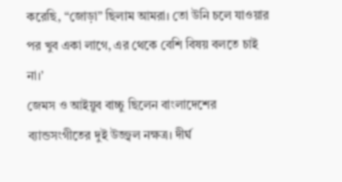করেছি, “জোড়া” ছিলাম আমরা। তো উনি চলে যাওয়ার পর খুব একা লাগে, এর থেকে বেশি বিষয় বলতে চাই না।’
জেমস ও আইয়ুব বাচ্চু ছিলেন বাংলাদেশের ব্যান্ডসংগীতের দুই উজ্জ্বল নক্ষত্র। দীর্ঘ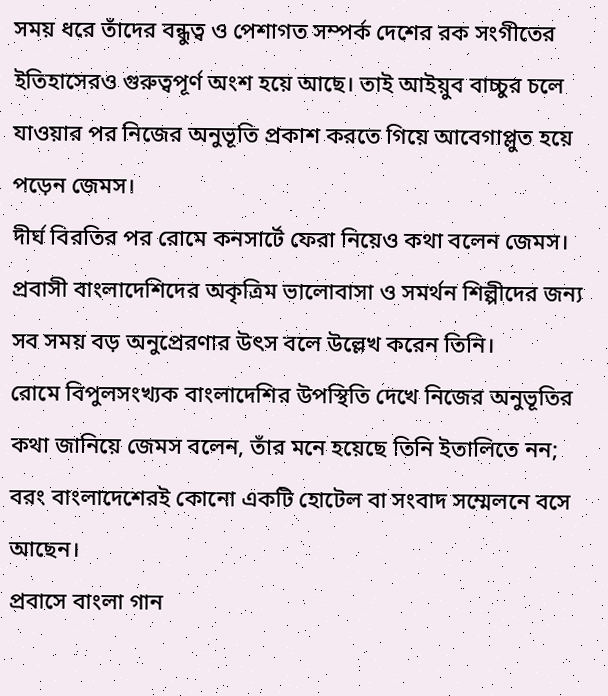সময় ধরে তাঁদের বন্ধুত্ব ও পেশাগত সম্পর্ক দেশের রক সংগীতের ইতিহাসেরও গুরুত্বপূর্ণ অংশ হয়ে আছে। তাই আইয়ুব বাচ্চুর চলে যাওয়ার পর নিজের অনুভূতি প্রকাশ করতে গিয়ে আবেগাপ্লুত হয়ে পড়েন জেমস।
দীর্ঘ বিরতির পর রোমে কনসার্টে ফেরা নিয়েও কথা বলেন জেমস। প্রবাসী বাংলাদেশিদের অকৃত্রিম ভালোবাসা ও সমর্থন শিল্পীদের জন্য সব সময় বড় অনুপ্রেরণার উৎস বলে উল্লেখ করেন তিনি।
রোমে বিপুলসংখ্যক বাংলাদেশির উপস্থিতি দেখে নিজের অনুভূতির কথা জানিয়ে জেমস বলেন, তাঁর মনে হয়েছে তিনি ইতালিতে নন; বরং বাংলাদেশেরই কোনো একটি হোটেল বা সংবাদ সম্মেলনে বসে আছেন।
প্রবাসে বাংলা গান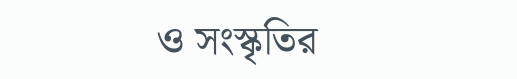ও সংস্কৃতির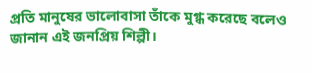প্রতি মানুষের ভালোবাসা তাঁকে মুগ্ধ করেছে বলেও জানান এই জনপ্রিয় শিল্পী।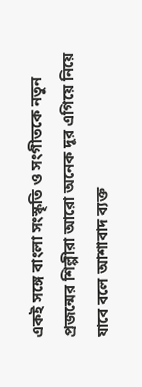একই সঙ্গে বাংলা সংস্কৃতি ও সংগীতকে নতুন প্রজন্মের শিল্পীরা আরো অনেক দূর এগিয়ে নিয়ে যাবে বলে আশাবাদ ব্যক্ত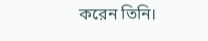করেন তিনি।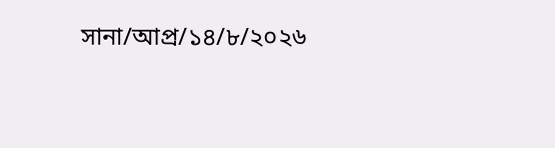সানা/আপ্র/১৪/৮/২০২৬